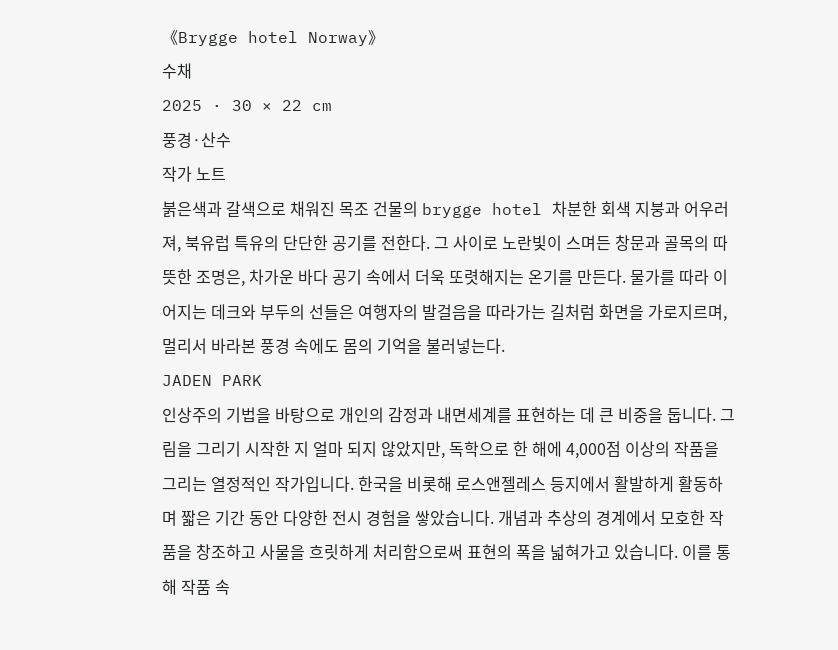《Brygge hotel Norway》
수채
2025 · 30 × 22 cm
풍경·산수
작가 노트
붉은색과 갈색으로 채워진 목조 건물의 brygge hotel 차분한 회색 지붕과 어우러져, 북유럽 특유의 단단한 공기를 전한다. 그 사이로 노란빛이 스며든 창문과 골목의 따뜻한 조명은, 차가운 바다 공기 속에서 더욱 또렷해지는 온기를 만든다. 물가를 따라 이어지는 데크와 부두의 선들은 여행자의 발걸음을 따라가는 길처럼 화면을 가로지르며, 멀리서 바라본 풍경 속에도 몸의 기억을 불러넣는다.
JADEN PARK
인상주의 기법을 바탕으로 개인의 감정과 내면세계를 표현하는 데 큰 비중을 둡니다. 그림을 그리기 시작한 지 얼마 되지 않았지만, 독학으로 한 해에 4,000점 이상의 작품을 그리는 열정적인 작가입니다. 한국을 비롯해 로스앤젤레스 등지에서 활발하게 활동하며 짧은 기간 동안 다양한 전시 경험을 쌓았습니다. 개념과 추상의 경계에서 모호한 작품을 창조하고 사물을 흐릿하게 처리함으로써 표현의 폭을 넓혀가고 있습니다. 이를 통해 작품 속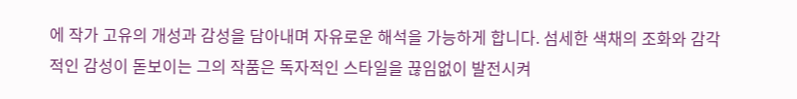에 작가 고유의 개성과 감성을 담아내며 자유로운 해석을 가능하게 합니다. 섬세한 색채의 조화와 감각적인 감성이 돋보이는 그의 작품은 독자적인 스타일을 끊임없이 발전시켜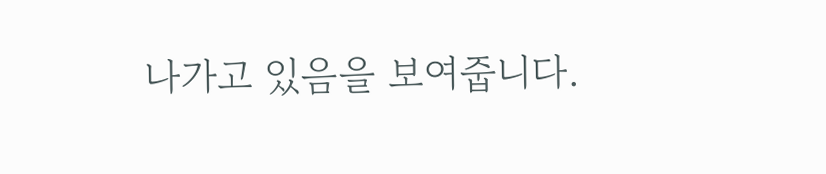나가고 있음을 보여줍니다.